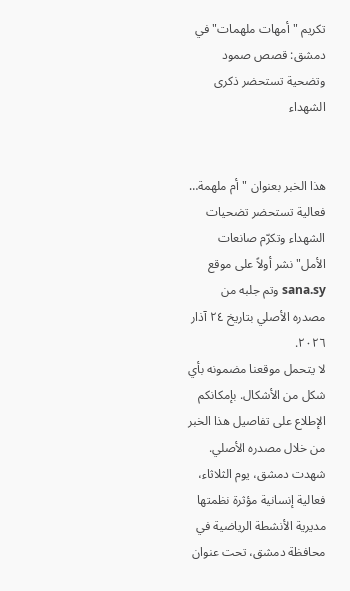تكريم "أمهات ملهمات" في دمشق: قصص صمود وتضحية تستحضر ذكرى الشهداء


هذا الخبر بعنوان "أم ملهمة… فعالية تستحضر تضحيات الشهداء وتكرّم صانعات الأمل" نشر أولاً على موقع sana.sy وتم جلبه من مصدره الأصلي بتاريخ ٢٤ آذار ٢٠٢٦.
لا يتحمل موقعنا مضمونه بأي شكل من الأشكال. بإمكانكم الإطلاع على تفاصيل هذا الخبر من خلال مصدره الأصلي.
شهدت دمشق، يوم الثلاثاء، فعالية إنسانية مؤثرة نظمتها مديرية الأنشطة الرياضية في محافظة دمشق، تحت عنوان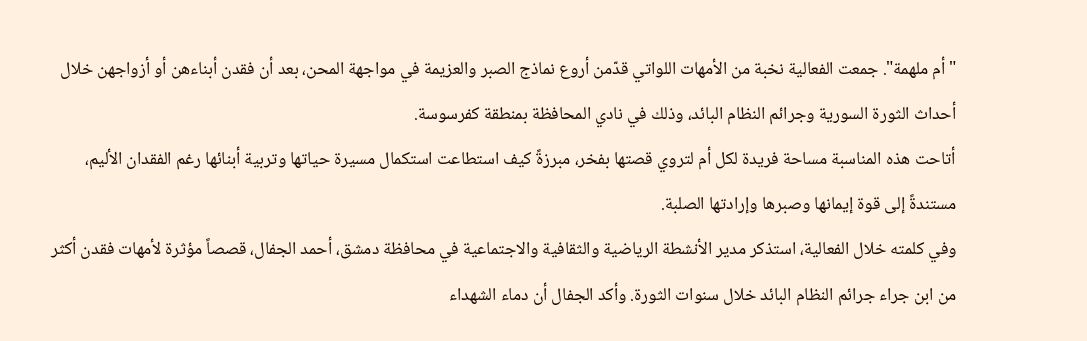"أم ملهمة". جمعت الفعالية نخبة من الأمهات اللواتي قدّمن أروع نماذج الصبر والعزيمة في مواجهة المحن، بعد أن فقدن أبناءهن أو أزواجهن خلال أحداث الثورة السورية وجرائم النظام البائد، وذلك في نادي المحافظة بمنطقة كفرسوسة.
أتاحت هذه المناسبة مساحة فريدة لكل أم لتروي قصتها بفخر، مبرزةً كيف استطاعت استكمال مسيرة حياتها وتربية أبنائها رغم الفقدان الأليم، مستندةً إلى قوة إيمانها وصبرها وإرادتها الصلبة.
وفي كلمته خلال الفعالية، استذكر مدير الأنشطة الرياضية والثقافية والاجتماعية في محافظة دمشق، أحمد الجفال، قصصاً مؤثرة لأمهات فقدن أكثر من ابن جراء جرائم النظام البائد خلال سنوات الثورة. وأكد الجفال أن دماء الشهداء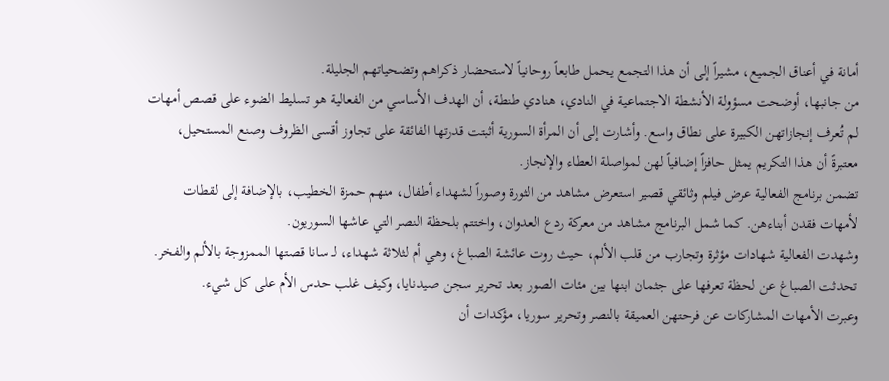أمانة في أعناق الجميع، مشيراً إلى أن هذا التجمع يحمل طابعاً روحانياً لاستحضار ذكراهم وتضحياتهم الجليلة.
من جانبها، أوضحت مسؤولة الأنشطة الاجتماعية في النادي، هنادي طنطة، أن الهدف الأساسي من الفعالية هو تسليط الضوء على قصص أمهات لم تُعرف إنجازاتهن الكبيرة على نطاق واسع. وأشارت إلى أن المرأة السورية أثبتت قدرتها الفائقة على تجاوز أقسى الظروف وصنع المستحيل، معتبرةً أن هذا التكريم يمثل حافزاً إضافياً لهن لمواصلة العطاء والإنجاز.
تضمن برنامج الفعالية عرض فيلم وثائقي قصير استعرض مشاهد من الثورة وصوراً لشهداء أطفال، منهم حمزة الخطيب، بالإضافة إلى لقطات لأمهات فقدن أبناءهن. كما شمل البرنامج مشاهد من معركة ردع العدوان، واختتم بلحظة النصر التي عاشها السوريون.
وشهدت الفعالية شهادات مؤثرة وتجارب من قلب الألم، حيث روت عائشة الصباغ، وهي أم لثلاثة شهداء، لـ سانا قصتها الممزوجة بالألم والفخر. تحدثت الصباغ عن لحظة تعرفها على جثمان ابنها بين مئات الصور بعد تحرير سجن صيدنايا، وكيف غلب حدس الأم على كل شيء.
وعبرت الأمهات المشاركات عن فرحتهن العميقة بالنصر وتحرير سوريا، مؤكدات أن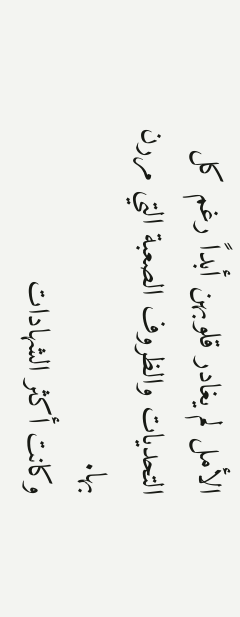الأمل لم يغادر قلوبهن أبداً رغم كل التحديات والظروف الصعبة التي مررن بها.
وكانت أكثر الشهادات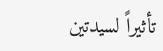تأثيراً لسيدتين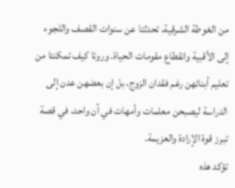من الغوطة الشرقية، تحدثتا عن سنوات القصف واللجوء إلى الأقبية وانقطاع مقومات الحياة. وروتا كيف تمكنتا من تعليم أبنائهن رغم فقدان الزوج، بل إن بعضهن عدن إلى الدراسة ليصبحن معلمات وأمهات في آن واحد، في قصة تبرز قوة الإرادة والعزيمة.
تؤكد هذه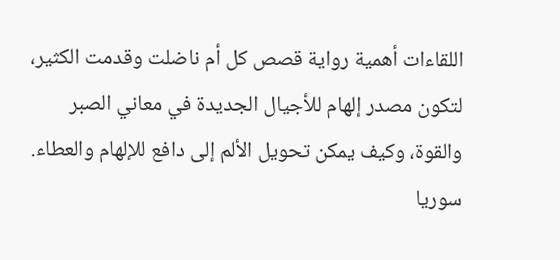اللقاءات أهمية رواية قصص كل أم ناضلت وقدمت الكثير، لتكون مصدر إلهام للأجيال الجديدة في معاني الصبر والقوة، وكيف يمكن تحويل الألم إلى دافع للإلهام والعطاء.
سوريا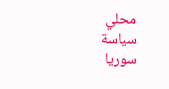محلي
سياسة
سوريا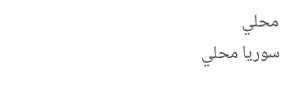محلي
سوريا محلي